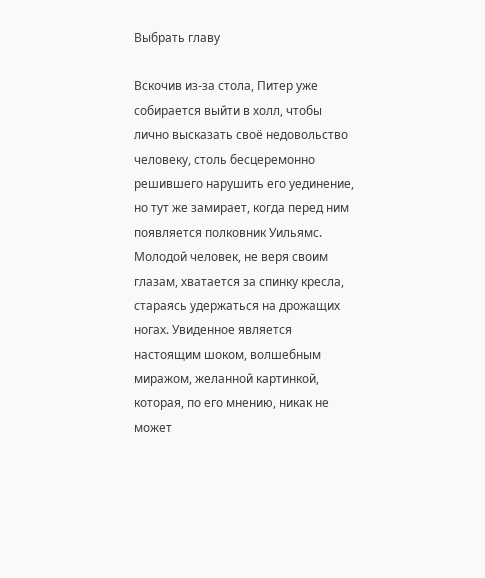Выбрать главу

Вскочив из-за стола, Питер уже собирается выйти в холл, чтобы лично высказать своё недовольство человеку, столь бесцеремонно решившего нарушить его уединение, но тут же замирает, когда перед ним появляется полковник Уильямс. Молодой человек, не веря своим глазам, хватается за спинку кресла, стараясь удержаться на дрожащих ногах. Увиденное является настоящим шоком, волшебным миражом, желанной картинкой, которая, по его мнению, никак не может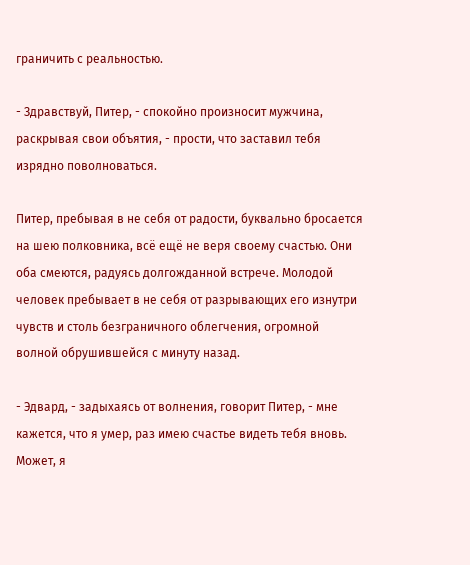граничить с реальностью.

- Здравствуй, Питер, - спокойно произносит мужчина, раскрывая свои объятия, - прости, что заставил тебя изрядно поволноваться.

Питер, пребывая в не себя от радости, буквально бросается на шею полковника, всё ещё не веря своему счастью. Они оба смеются, радуясь долгожданной встрече. Молодой человек пребывает в не себя от разрывающих его изнутри чувств и столь безграничного облегчения, огромной волной обрушившейся с минуту назад.

- Эдвард, - задыхаясь от волнения, говорит Питер, - мне кажется, что я умер, раз имею счастье видеть тебя вновь. Может, я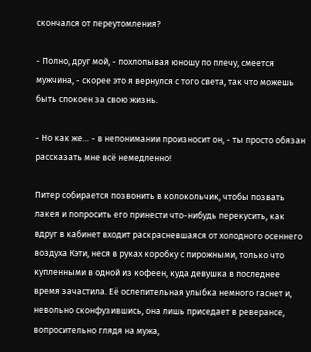скончался от переутомления?

- Полно, друг мой, - похлопывая юношу по плечу, смеется мужчина, - скорее это я вернулся с того света, так что можешь быть спокоен за свою жизнь.

- Но как же… - в непонимании произносит он, - ты просто обязан рассказать мне всё немедленно!

Питер собирается позвонить в колокольчик, чтобы позвать лакея и попросить его принести что-нибудь перекусить, как вдруг в кабинет входит раскрасневшаяся от холодного осеннего воздуха Кэти, неся в руках коробку с пирожными, только что купленными в одной из кофеен, куда девушка в последнее время зачастила. Её ослепительная улыбка немного гаснет и, невольно сконфузившись, она лишь приседает в реверансе, вопросительно глядя на мужа,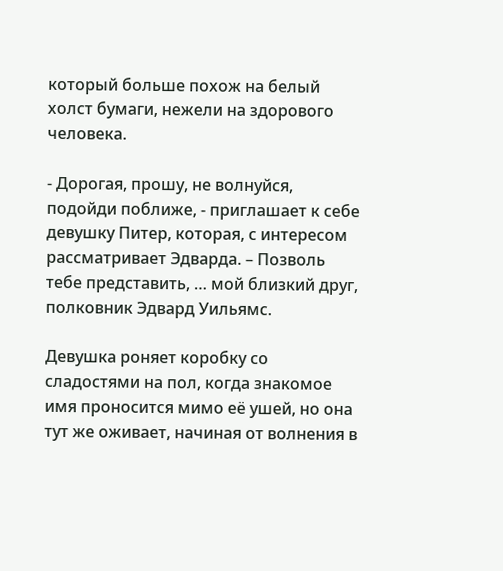который больше похож на белый холст бумаги, нежели на здорового человека.

- Дорогая, прошу, не волнуйся, подойди поближе, - приглашает к себе девушку Питер, которая, с интересом рассматривает Эдварда. – Позволь тебе представить, … мой близкий друг, полковник Эдвард Уильямс.

Девушка роняет коробку со сладостями на пол, когда знакомое имя проносится мимо её ушей, но она тут же оживает, начиная от волнения в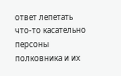ответ лепетать что-то касательно персоны полковника и их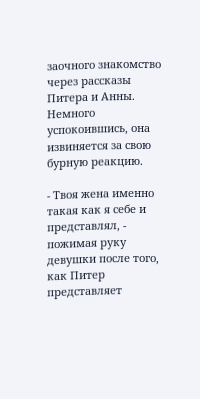заочного знакомство через рассказы Питера и Анны. Немного успокоившись, она извиняется за свою бурную реакцию.

- Твоя жена именно такая как я себе и представлял, - пожимая руку девушки после того, как Питер представляет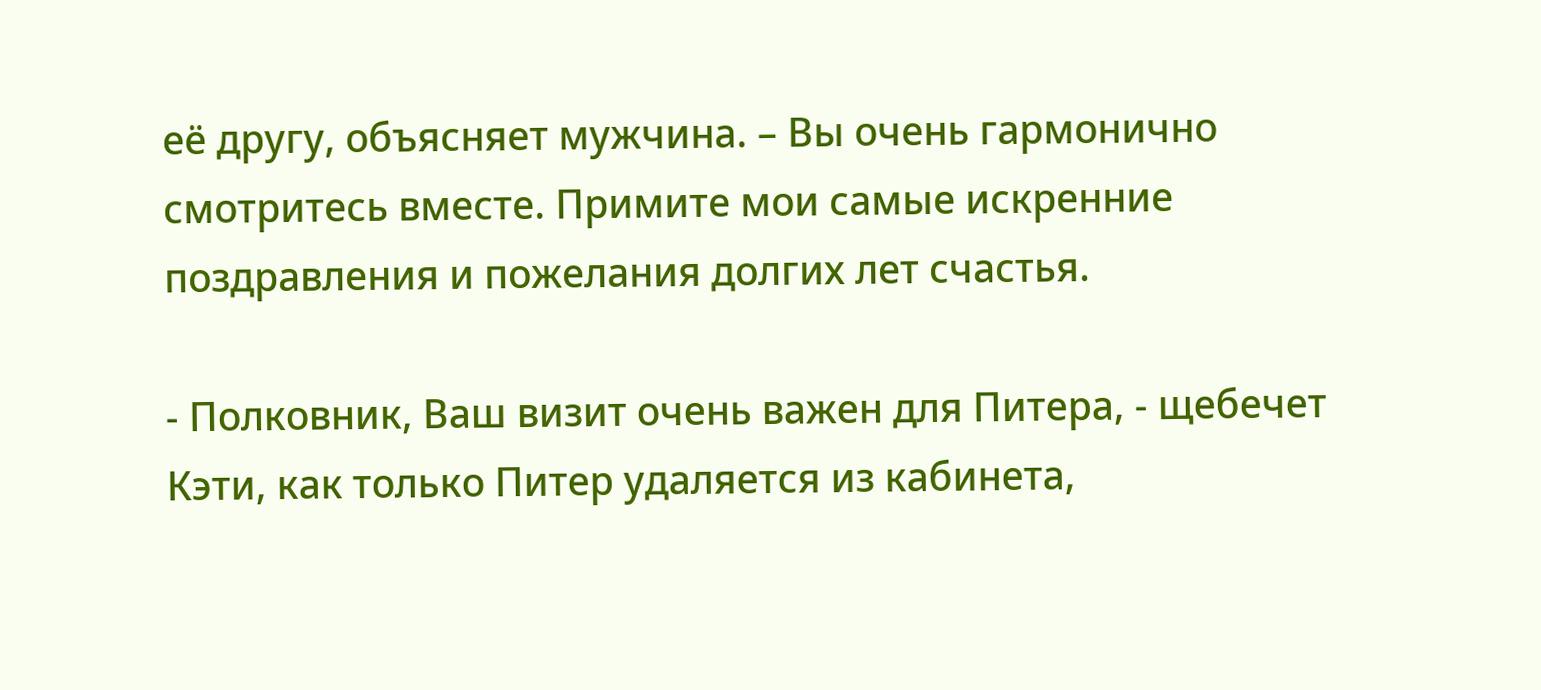её другу, объясняет мужчина. – Вы очень гармонично смотритесь вместе. Примите мои самые искренние поздравления и пожелания долгих лет счастья.

- Полковник, Ваш визит очень важен для Питера, - щебечет Кэти, как только Питер удаляется из кабинета,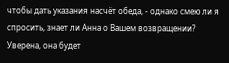чтобы дать указания насчёт обеда, - однако смею ли я спросить, знает ли Анна о Вашем возвращении? Уверена, она будет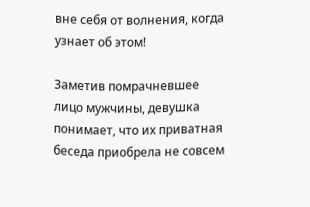вне себя от волнения, когда узнает об этом!

Заметив помрачневшее лицо мужчины, девушка понимает, что их приватная беседа приобрела не совсем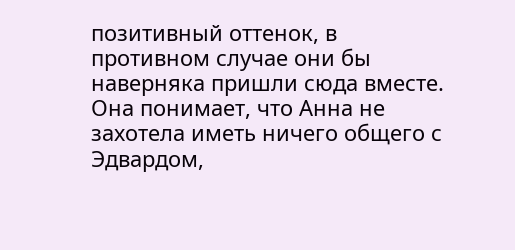позитивный оттенок, в противном случае они бы наверняка пришли сюда вместе. Она понимает, что Анна не захотела иметь ничего общего с Эдвардом,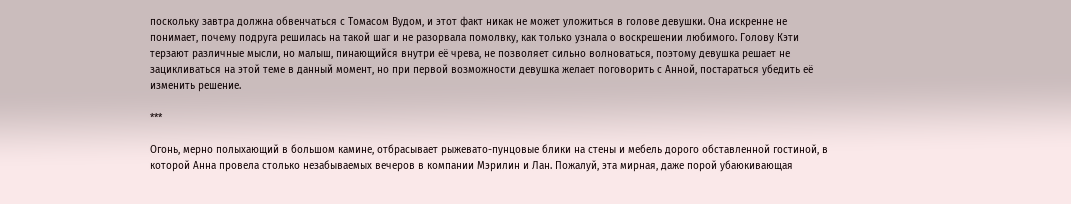поскольку завтра должна обвенчаться с Томасом Вудом, и этот факт никак не может уложиться в голове девушки. Она искренне не понимает, почему подруга решилась на такой шаг и не разорвала помолвку, как только узнала о воскрешении любимого. Голову Кэти терзают различные мысли, но малыш, пинающийся внутри её чрева, не позволяет сильно волноваться, поэтому девушка решает не зацикливаться на этой теме в данный момент, но при первой возможности девушка желает поговорить с Анной, постараться убедить её изменить решение.

***

Огонь, мерно полыхающий в большом камине, отбрасывает рыжевато-пунцовые блики на стены и мебель дорого обставленной гостиной, в которой Анна провела столько незабываемых вечеров в компании Мэрилин и Лан. Пожалуй, эта мирная, даже порой убаюкивающая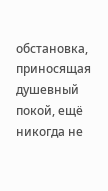обстановка, приносящая душевный покой, ещё никогда не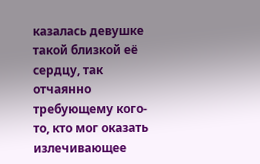казалась девушке такой близкой её сердцу, так отчаянно требующему кого-то, кто мог оказать излечивающее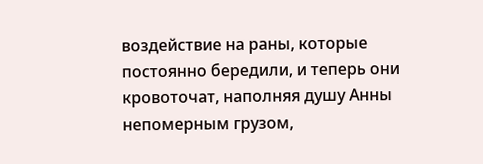воздействие на раны, которые постоянно бередили, и теперь они кровоточат, наполняя душу Анны непомерным грузом,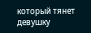который тянет девушку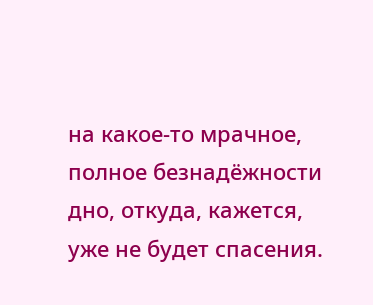на какое-то мрачное, полное безнадёжности дно, откуда, кажется, уже не будет спасения.